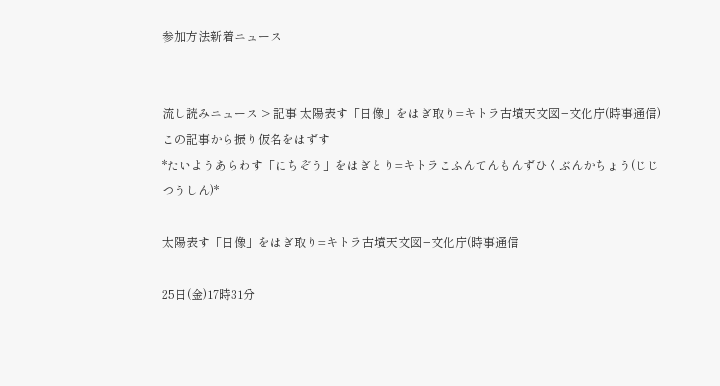参加方法新着ニュース


流し読みニュース > 記事 太陽表す「日像」をはぎ取り=キトラ古墳天文図−文化庁(時事通信)
この記事から振り仮名をはずす
*たいようあらわす「にちぞう」をはぎとり=キトラこふんてんもんずひくぶんかちょう(じじつうしん)*

太陽表す「日像」をはぎ取り=キトラ古墳天文図−文化庁(時事通信

25日(金)17時31分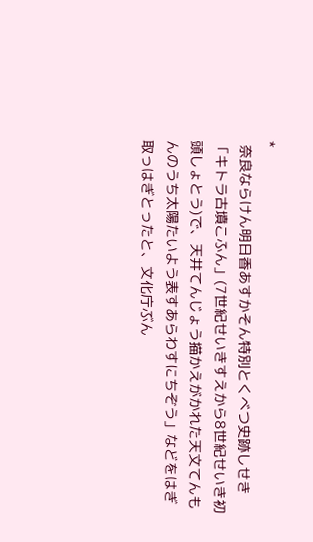*
 奈良ならけん明日香あすかそん特別とくべつ史跡しせき「キトラ古墳こふん」(7世紀せいきすえから8世紀せいき初頭しょとう)で、天井てんじょう描かえがかれた天文てんもんのうち太陽たいよう表すあらわすにちぞう」などをはぎ取っはぎとったと、文化庁ぶん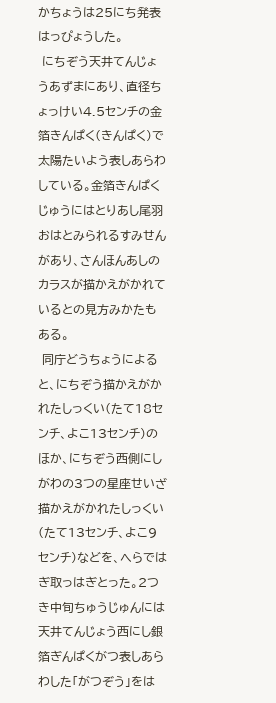かちょうは25にち発表はっぴょうした。
 にちぞう天井てんじょうあずまにあり、直径ちょっけい4.5センチの金箔きんぱく(きんぱく)で太陽たいよう表しあらわしている。金箔きんぱくじゅうにはとりあし尾羽おはとみられるすみせんがあり、さんほんあしのカラスが描かえがかれているとの見方みかたもある。
 同庁どうちょうによると、にちぞう描かえがかれたしっくい(たて18センチ、よこ13センチ)のほか、にちぞう西側にしがわの3つの星座せいざ描かえがかれたしっくい(たて13センチ、よこ9センチ)などを、へらではぎ取っはぎとった。2つき中旬ちゅうじゅんには天井てんじょう西にし銀箔ぎんぱくがつ表しあらわした「がつぞう」をは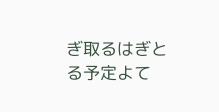ぎ取るはぎとる予定よて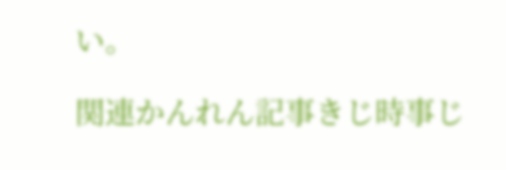い。

関連かんれん記事きじ時事じ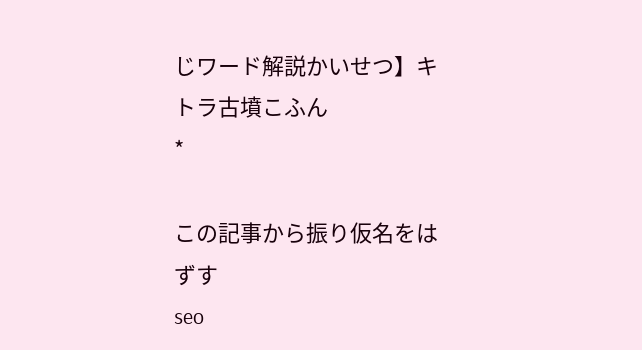じワード解説かいせつ】キトラ古墳こふん
*

この記事から振り仮名をはずす
seo